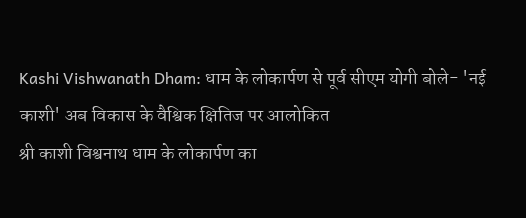Kashi Vishwanath Dham: धाम के लोकार्पण से पूर्व सीएम योगी बोले- 'नई काशी' अब विकास के वैश्विक क्षितिज पर आलोकित
श्री काशी विश्वनाथ धाम के लोकार्पण का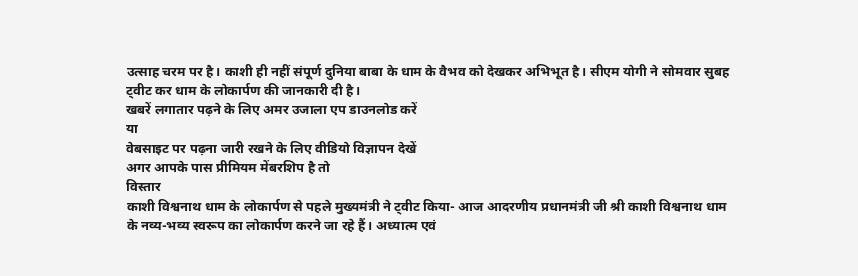उत्साह चरम पर है। काशी ही नहीं संपूर्ण दुनिया बाबा के धाम के वैभव को देखकर अभिभूत है। सीएम योगी ने सोमवार सुबह ट्वीट कर धाम के लोकार्पण की जानकारी दी है।
खबरें लगातार पढ़ने के लिए अमर उजाला एप डाउनलोड करें
या
वेबसाइट पर पढ़ना जारी रखने के लिए वीडियो विज्ञापन देखें
अगर आपके पास प्रीमियम मेंबरशिप है तो
विस्तार
काशी विश्वनाथ धाम के लोकार्पण से पहले मुख्यमंत्री ने ट्वीट किया- आज आदरणीय प्रधानमंत्री जी श्री काशी विश्वनाथ धाम के नव्य-भव्य स्वरूप का लोकार्पण करने जा रहे हैं। अध्यात्म एवं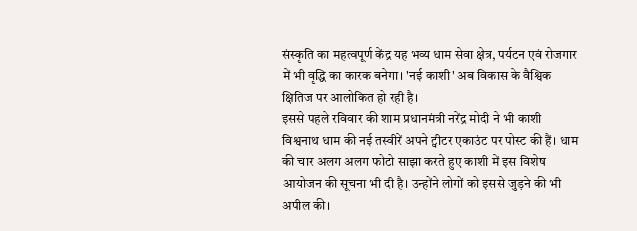संस्कृति का महत्वपूर्ण केंद्र यह भव्य धाम सेवा क्षेत्र, पर्यटन एवं रोजगार में भी वृद्धि का कारक बनेगा। 'नई काशी' अब विकास के वैश्विक क्षितिज पर आलोकित हो रही है।
इससे पहले रविवार की शाम प्रधानमंत्री नरेंद्र मोदी ने भी काशी विश्वनाथ धाम की नई तस्वीरें अपने ट्वीटर एकाउंट पर पोस्ट की हैं। धाम की चार अलग अलग फोटो साझा करते हुए काशी में इस विशेष आयोजन की सूचना भी दी है। उन्होंने लोगों को इससे जुड़ने की भी अपील की।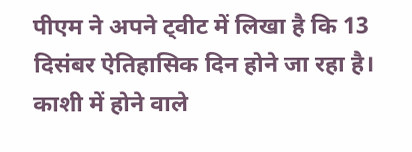पीएम ने अपने ट्वीट में लिखा है कि 13 दिसंबर ऐतिहासिक दिन होने जा रहा है। काशी में होने वाले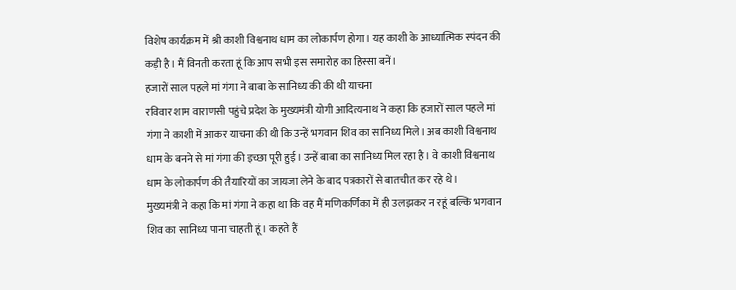विशेष कार्यक्रम में श्री काशी विश्वनाथ धाम का लोकार्पण होगा। यह काशी के आध्यात्मिक स्पंदन की कड़ी है। मैं विनती करता हूं कि आप सभी इस समारोह का हिस्सा बनें।
हजारों साल पहले मां गंगा ने बाबा के सानिध्य की की थी याचना
रविवार शाम वाराणसी पहुंचे प्रदेश के मुख्यमंत्री योगी आदित्यनाथ ने कहा कि हजारों साल पहले मां गंगा ने काशी में आकर याचना की थी कि उन्हें भगवान शिव का सानिध्य मिले। अब काशी विश्वनाथ धाम के बनने से मां गंगा की इच्छा पूरी हुई। उन्हें बाबा का सानिध्य मिल रहा है। वे काशी विश्वनाथ धाम के लोकार्पण की तैयारियों का जायजा लेने के बाद पत्रकारों से बातचीत कर रहे थे।
मुख्यमंत्री ने कहा कि मां गंगा ने कहा था कि वह मैं मणिकर्णिका में ही उलझकर न रहूं बल्कि भगवान शिव का सानिध्य पाना चाहती हूं। कहते हैं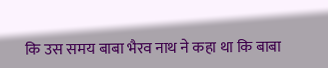कि उस समय बाबा भैरव नाथ ने कहा था कि बाबा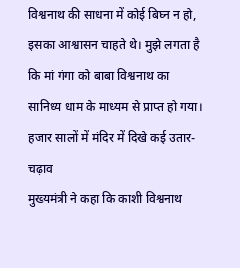विश्वनाथ की साधना में कोई बिघ्न न हो, इसका आश्वासन चाहते थे। मुझे लगता है कि मां गंगा को बाबा विश्वनाथ का सानिध्य धाम के माध्यम से प्राप्त हो गया।
हजार सालों में मंदिर में दिखे कई उतार-चढ़ाव
मुख्यमंत्री ने कहा कि काशी विश्वनाथ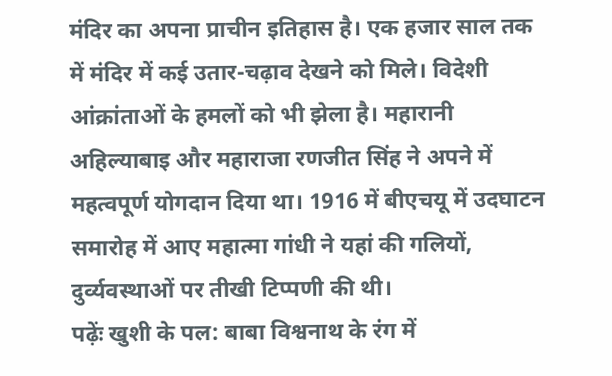मंदिर का अपना प्राचीन इतिहास है। एक हजार साल तक में मंदिर में कई उतार-चढ़ाव देखने को मिले। विदेशी आंक्रांताओं के हमलों को भी झेला है। महारानी अहिल्याबाइ और महाराजा रणजीत सिंह ने अपने में महत्वपूर्ण योगदान दिया था। 1916 में बीएचयू में उदघाटन समारोह में आए महात्मा गांधी ने यहां की गलियों, दुर्व्यवस्थाओं पर तीखी टिप्पणी की थी।
पढ़ेंः खुशी के पल: बाबा विश्वनाथ के रंग में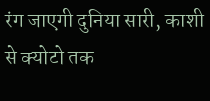रंग जाएगी दुनिया सारी, काशी से क्योटो तक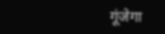गूंजेगा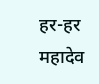हर-हर महादेव